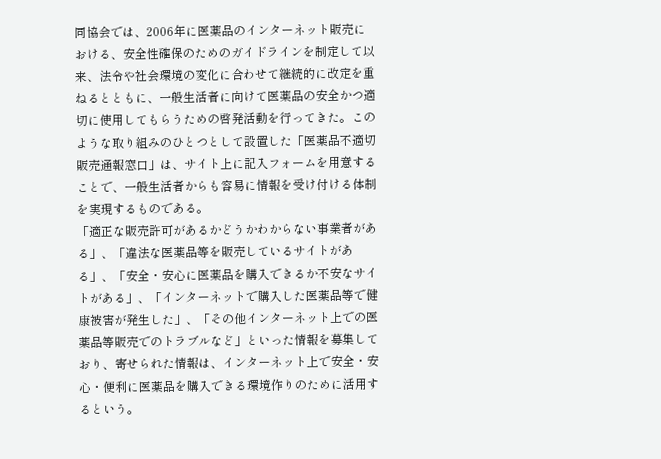同協会では、2006年に医薬品のインターネット販売における、安全性確保のためのガイドラインを制定して以来、法令や社会環境の変化に合わせて継続的に改定を重ねるとともに、一般生活者に向けて医薬品の安全かつ適切に使用してもらうための啓発活動を行ってきた。このような取り組みのひとつとして設置した「医薬品不適切販売通報窓口」は、サイト上に記入フォームを用意することで、一般生活者からも容易に情報を受け付ける体制を実現するものである。
「適正な販売許可があるかどうかわからない事業者がある」、「違法な医薬品等を販売しているサイトがある」、「安全・安心に医薬品を購入できるか不安なサイトがある」、「インターネットで購入した医薬品等で健康被害が発生した」、「その他インターネット上での医薬品等販売でのトラブルなど」といった情報を募集しており、寄せられた情報は、インターネット上で安全・安心・便利に医薬品を購入できる環境作りのために活用するという。